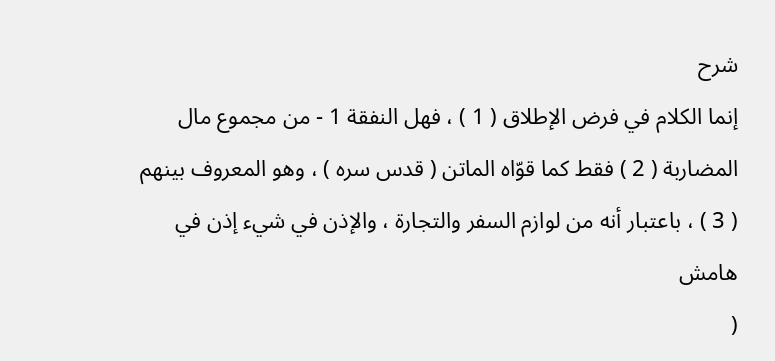شرح
إنما الكلام في فرض الإطلاق ( 1 ) ، فهل النفقة 1 - من مجموع مال المضاربة ( 2 ) فقط كما قوّاه الماتن ( قدس سره ) ، وهو المعروف بينهم ( 3 ) ، باعتبار أنه من لوازم السفر والتجارة ، والإذن في شيء إذن في
هامش
(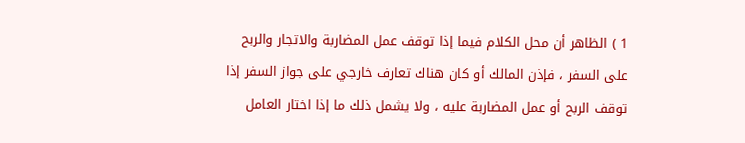1 ) الظاهر أن محل الكلام فيما إذا توقف عمل المضاربة والاتجار والربح على السفر ، فإذن المالك أو كان هناك تعارف خارجي على جواز السفر إذا توقف الربح أو عمل المضاربة عليه ، ولا يشمل ذلك ما إذا اختار العامل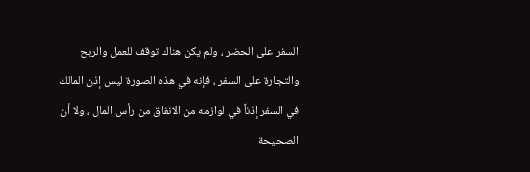السفر على الحضر ، ولم يكن هناك توقف للعمل والربح والتجارة على السفر ، فإنه في هذه الصورة ليس إذن المالك في السفر إذناً في لوازمه من الانفاق من رأس المال ، ولا أن الصحيحة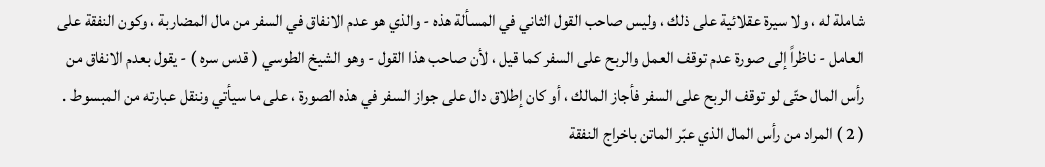شاملة له ، ولا سيرة عقلائية على ذلك ، وليس صاحب القول الثاني في المسألة هذه - والذي هو عدم الانفاق في السفر من مال المضاربة ، وكون النفقة على العامل - ناظراً إلى صورة عدم توقف العمل والربح على السفر كما قيل ، لأن صاحب هذا القول - وهو الشيخ الطوسي ( قدس سره ) - يقول بعدم الانفاق من رأس المال حتّى لو توقف الربح على السفر فأجاز المالك ، أو كان إطلاق دال على جواز السفر في هذه الصورة ، على ما سيأتي وننقل عبارته من المبسوط .
( 2 ) المراد من رأس المال الذي عبّر الماتن باخراج النفقة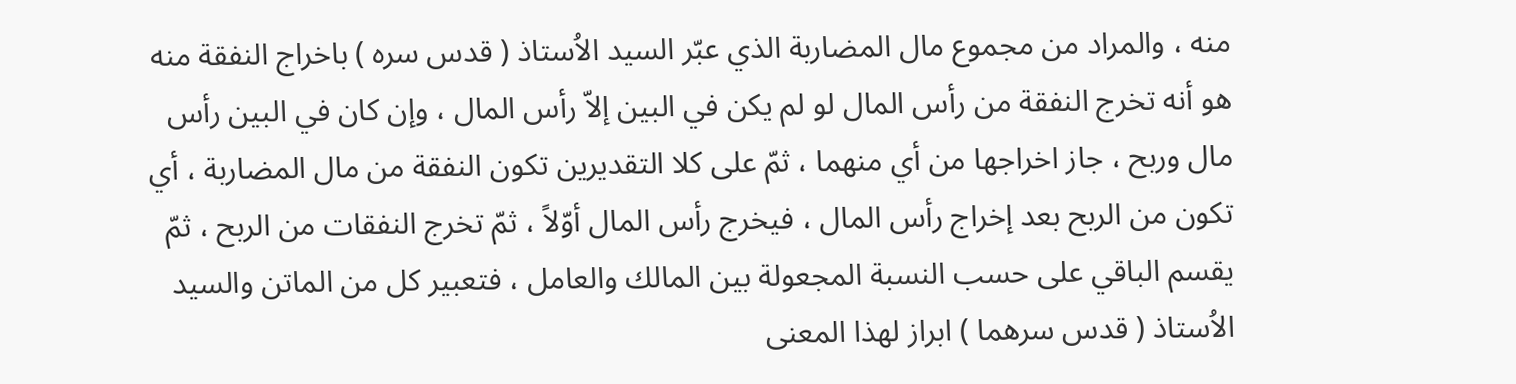منه ، والمراد من مجموع مال المضاربة الذي عبّر السيد الاُستاذ ( قدس سره ) باخراج النفقة منه هو أنه تخرج النفقة من رأس المال لو لم يكن في البين إلاّ رأس المال ، وإن كان في البين رأس مال وربح ، جاز اخراجها من أي منهما ، ثمّ على كلا التقديرين تكون النفقة من مال المضاربة ، أي تكون من الربح بعد إخراج رأس المال ، فيخرج رأس المال أوّلاً ، ثمّ تخرج النفقات من الربح ، ثمّ يقسم الباقي على حسب النسبة المجعولة بين المالك والعامل ، فتعبير كل من الماتن والسيد الاُستاذ ( قدس سرهما ) ابراز لهذا المعنى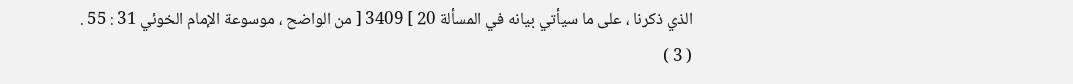الذي ذكرنا ، على ما سيأتي بيانه في المسألة 20 ] 3409 [ من الواضح ، موسوعة الإمام الخوئي 31 : 55 .
( 3 )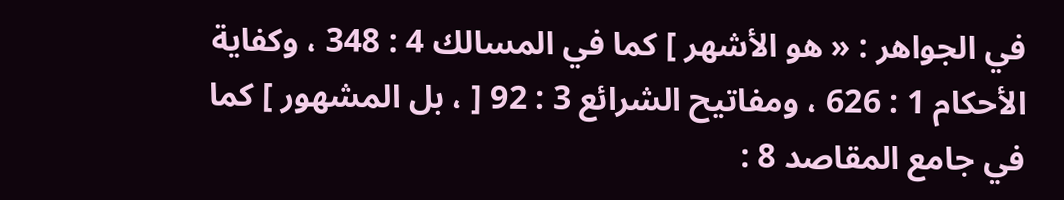في الجواهر : « هو الأشهر ] كما في المسالك 4 : 348 ، وكفاية الأحكام 1 : 626 ، ومفاتيح الشرائع 3 : 92 [ ، بل المشهور ] كما في جامع المقاصد 8 :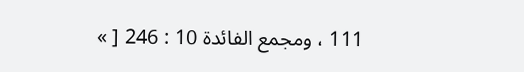111 ، ومجمع الفائدة 10 : 246 [ »